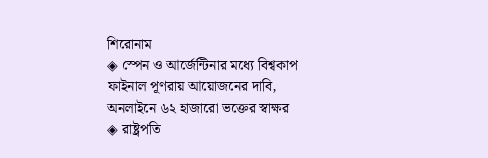শিরোনাম
◈ স্পেন ও আর্জেন্টিনার ম‌ধ্যে বিশ্বকাপ ফাইনাল পূণরায় আয়োজনের দাবি, অনলাইনে ৬২ হাজারো ভক্তের স্বাক্ষর   ◈ রাষ্ট্রপতি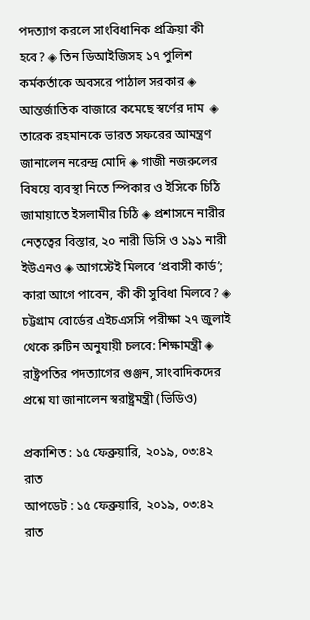পদত্যাগ করলে সাংবিধানিক প্রক্রিয়া কী হবে? ◈ তিন ডিআইজিসহ ১৭ পুলিশ কর্মকর্তাকে অবসরে পাঠাল সরকার ◈ আন্তর্জাতিক বাজারে কমেছে স্বর্ণের দাম  ◈ তারেক রহমানকে ভারত সফরের আমন্ত্রণ জানালেন নরেন্দ্র মোদি ◈ গাজী নজরুলের বিষয়ে ব্যবস্থা নিতে স্পিকার ও ইসিকে চিঠি জামায়াতে ইসলামীর চিঠি ◈ প্রশাসনে নারীর নেতৃত্বের বিস্তার, ২০ নারী ডিসি ও ১৯১ নারী ইউএনও ◈ আগস্টেই মিলবে ‘প্রবাসী কার্ড’; কারা আগে পাবেন, কী কী সুবিধা মিলবে? ◈ চট্টগ্রাম বোর্ডের এইচএসসি পরীক্ষা ২৭ জুলাই থেকে রুটিন অনুযায়ী চলবে: শিক্ষামন্ত্রী ◈ রাষ্ট্রপতির পদত্যাগের গুঞ্জন, সাংবাদিকদের প্রশ্নে যা জানালেন স্বরাষ্ট্রমন্ত্রী (ভিডিও)

প্রকাশিত : ১৫ ফেব্রুয়ারি, ২০১৯, ০৩:৪২ রাত
আপডেট : ১৫ ফেব্রুয়ারি, ২০১৯, ০৩:৪২ রাত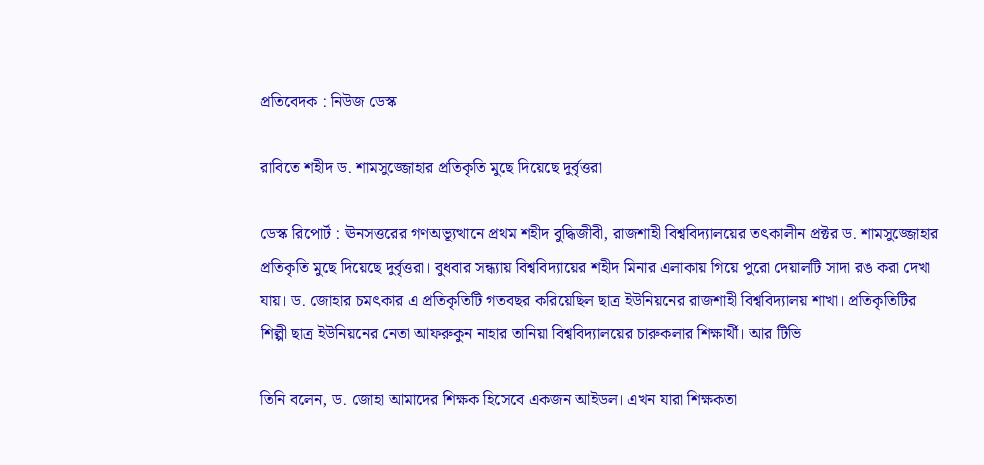প্রতিবেদক : নিউজ ডেস্ক

রাবিতে শহীদ ড. শামসুজ্জোহার প্রতিকৃতি মুছে দিয়েছে দুর্বৃত্তরা

ডেস্ক রিপোর্ট : ঊনসত্তরের গণঅভ্যূত্থানে প্রথম শহীদ বুদ্ধিজীবী, রাজশাহী বিশ্ববিদ্যালয়ের তৎকালীন প্রক্টর ড. শামসুজ্জোহার প্রতিকৃতি মুছে দিয়েছে দুর্বৃত্তরা। বুধবার সন্ধ্যায় বিশ্ববিদ্যায়ের শহীদ মিনার এলাকায় গিয়ে পুরো দেয়ালটি সাদা রঙ করা দেখা যায়। ড. জোহার চমৎকার এ প্রতিকৃতিটি গতবছর করিয়েছিল ছাত্র ইউনিয়নের রাজশাহী বিশ্ববিদ্যালয় শাখা। প্রতিকৃতিটির শিল্পী ছাত্র ইউনিয়নের নেতা আফরুকুন নাহার তানিয়া বিশ্ববিদ্যালয়ের চারুকলার শিক্ষার্থী। আর টিভি

তিনি বলেন, ড. জোহা আমাদের শিক্ষক হিসেবে একজন আইডল। এখন যারা শিক্ষকতা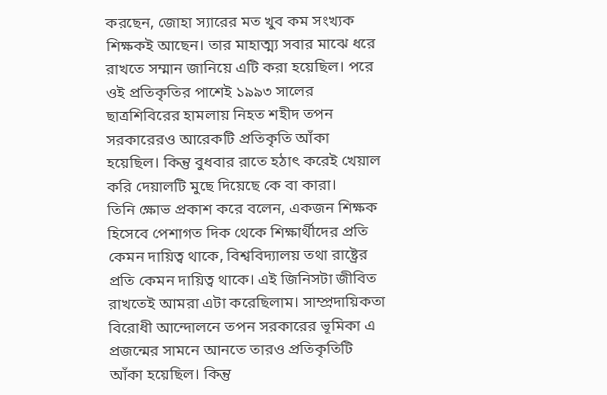করছেন, জোহা স্যারের মত খুব কম সংখ্যক শিক্ষকই আছেন। তার মাহাত্ম্য সবার মাঝে ধরে রাখতে সম্মান জানিয়ে এটি করা হয়েছিল। পরে ওই প্রতিকৃতির পাশেই ১৯৯৩ সালের ছাত্রশিবিরের হামলায় নিহত শহীদ তপন সরকারেরও আরেকটি প্রতিকৃতি আঁকা হয়েছিল। কিন্তু বুধবার রাতে হঠাৎ করেই খেয়াল করি দেয়ালটি মুছে দিয়েছে কে বা কারা।
তিনি ক্ষোভ প্রকাশ করে বলেন, একজন শিক্ষক হিসেবে পেশাগত দিক থেকে শিক্ষার্থীদের প্রতি কেমন দায়িত্ব থাকে, বিশ্ববিদ্যালয় তথা রাষ্ট্রের প্রতি কেমন দায়িত্ব থাকে। এই জিনিসটা জীবিত রাখতেই আমরা এটা করেছিলাম। সাম্প্রদায়িকতা বিরোধী আন্দোলনে তপন সরকারের ভূমিকা এ প্রজন্মের সামনে আনতে তারও প্রতিকৃতিটি আঁকা হয়েছিল। কিন্তু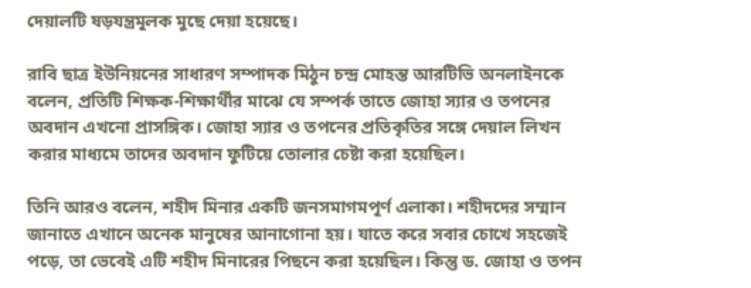দেয়ালটি ষড়যন্ত্রমূলক মুছে দেয়া হয়েছে।

রাবি ছাত্র ইউনিয়নের সাধারণ সম্পাদক মিঠুন চন্দ্র মোহন্ত আরটিভি অনলাইনকে বলেন, প্রতিটি শিক্ষক-শিক্ষার্থীর মাঝে যে সম্পর্ক তাতে জোহা স্যার ও তপনের অবদান এখনো প্রাসঙ্গিক। জোহা স্যার ও তপনের প্রতিকৃতির সঙ্গে দেয়াল লিখন করার মাধ্যমে তাদের অবদান ফুটিয়ে তোলার চেষ্টা করা হয়েছিল।

তিনি আরও বলেন, শহীদ মিনার একটি জনসমাগমপূর্ণ এলাকা। শহীদদের সম্মান জানাতে এখানে অনেক মানুষের আনাগোনা হয়। যাতে করে সবার চোখে সহজেই পড়ে, তা ভেবেই এটি শহীদ মিনারের পিছনে করা হয়েছিল। কিন্তু ড. জোহা ও তপন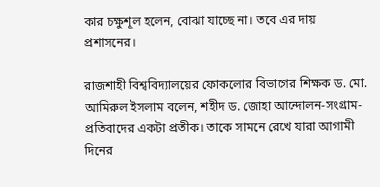কার চক্ষুশূল হলেন, বোঝা যাচ্ছে না। তবে এর দায় প্রশাসনের।

রাজশাহী বিশ্ববিদ্যালয়ের ফোকলোর বিভাগের শিক্ষক ড. মো. আমিরুল ইসলাম বলেন, শহীদ ড. জোহা আন্দোলন-সংগ্রাম-প্রতিবাদের একটা প্রতীক। তাকে সামনে রেখে যারা আগামী দিনের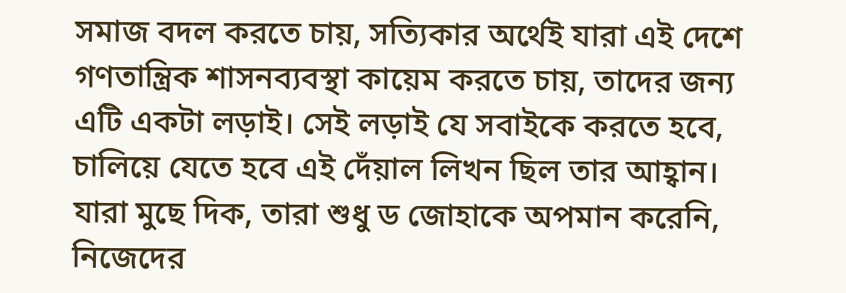সমাজ বদল করতে চায়, সত্যিকার অর্থেই যারা এই দেশে গণতান্ত্রিক শাসনব্যবস্থা কায়েম করতে চায়, তাদের জন্য এটি একটা লড়াই। সেই লড়াই যে সবাইকে করতে হবে, চালিয়ে যেতে হবে এই দেঁয়াল লিখন ছিল তার আহ্বান। যারা মুছে দিক, তারা শুধু ড জোহাকে অপমান করেনি, নিজেদের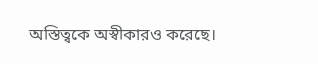অস্তিত্বকে অস্বীকারও করেছে।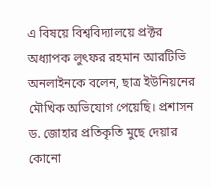এ বিষয়ে বিশ্ববিদ্যালয়ে প্রক্টর অধ্যাপক লুৎফর রহমান আরটিভি অনলাইনকে বলেন, ছাত্র ইউনিয়নের মৌখিক অভিযোগ পেয়েছি। প্রশাসন ড. জোহার প্রতিকৃতি মুছে দেয়ার কোনো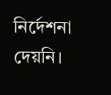নির্দেশনা দেয়নি।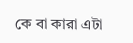কে বা কারা এটা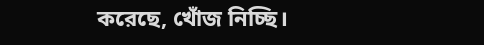করেছে, খোঁজ নিচ্ছি।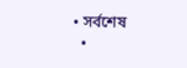• সর্বশেষ
  •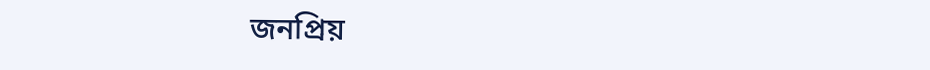জনপ্রিয়